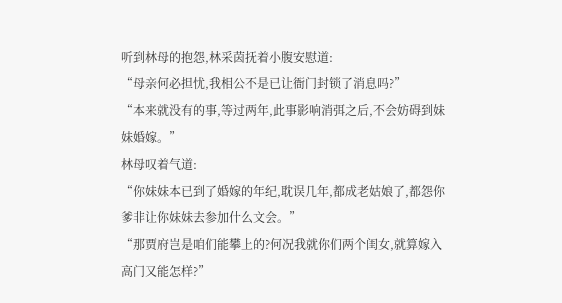听到林母的抱怨,林采茵抚着小腹安慰道:
“母亲何必担忧,我相公不是已让衙门封锁了消息吗?”
“本来就没有的事,等过两年,此事影响消弭之后,不会妨碍到妹妹婚嫁。”
林母叹着气道:
“你妹妹本已到了婚嫁的年纪,耽误几年,都成老姑娘了,都怨你爹非让你妹妹去参加什么文会。”
“那贾府岂是咱们能攀上的?何况我就你们两个闺女,就算嫁入高门又能怎样?”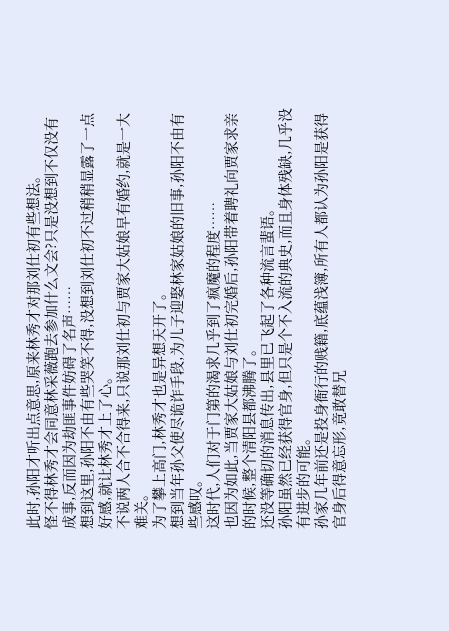此时,孙阳才听出点意思,原来林秀才对那刘仕初有些想法。
怪不得林秀才会同意林采薇跑去参加什么文会?只是没想到不仅没有成事,反而因为劫匪事件妨碍了名声……
想到这里,孙阳不由有些哭笑不得,没想到刘仕初不过稍稍显露了一点好感,就让林秀才上了心。
不说两人合不合得来,只说那刘仕初与贾家大姑娘早有婚约,就是一大难关。
为了攀上高门,林秀才也是异想天开了。
想到当年孙父使尽诡诈手段,为儿子迎娶林家姑娘的旧事,孙阳不由有些感叹。
这时代,人们对于门第的渴求几乎到了疯魔的程度……
也因为如此,当贾家大姑娘与刘仕初完婚后,孙阳带着聘礼向贾家求亲的时候,整个清阳县都沸腾了。
还没等确切的消息传出,县里已飞起了各种流言蜚语。
孙阳虽然已经获得官身,但只是个不入流的典史,而且身体残缺,几乎没有进步的可能。
孙家几年前还是投身衙行的贱籍,底蕴浅簿,所有人都认为孙阳是获得官身后得意忘形,竟敢替兄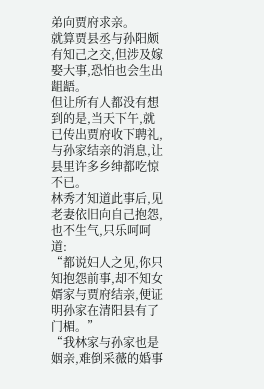弟向贾府求亲。
就算贾县丞与孙阳颇有知己之交,但涉及嫁娶大事,恐怕也会生出龃龉。
但让所有人都没有想到的是,当天下午,就已传出贾府收下聘礼,与孙家结亲的消息,让县里许多乡绅都吃惊不已。
林秀才知道此事后,见老妻依旧向自己抱怨,也不生气,只乐呵呵道:
“都说妇人之见,你只知抱怨前事,却不知女婿家与贾府结亲,便证明孙家在清阳县有了门楣。”
“我林家与孙家也是姻亲,难倒采薇的婚事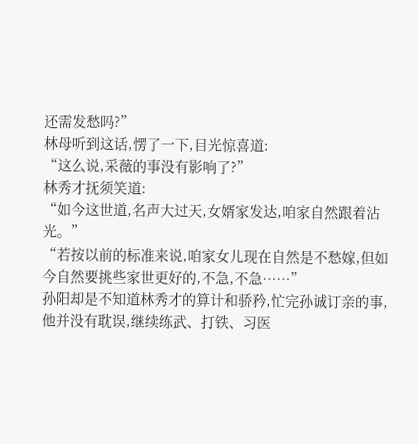还需发愁吗?”
林母听到这话,愣了一下,目光惊喜道:
“这么说,采薇的事没有影响了?”
林秀才抚须笑道:
“如今这世道,名声大过天,女婿家发达,咱家自然跟着沾光。”
“若按以前的标准来说,咱家女儿现在自然是不愁嫁,但如今自然要挑些家世更好的,不急,不急……”
孙阳却是不知道林秀才的算计和骄矜,忙完孙诚订亲的事,他并没有耽误,继续练武、打铁、习医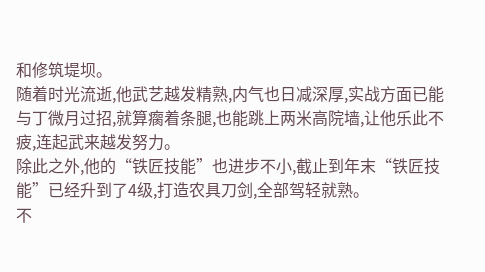和修筑堤坝。
随着时光流逝,他武艺越发精熟,内气也日减深厚,实战方面已能与丁微月过招,就算瘸着条腿,也能跳上两米高院墙,让他乐此不疲,连起武来越发努力。
除此之外,他的“铁匠技能”也进步不小,截止到年末“铁匠技能”已经升到了4级,打造农具刀剑,全部驾轻就熟。
不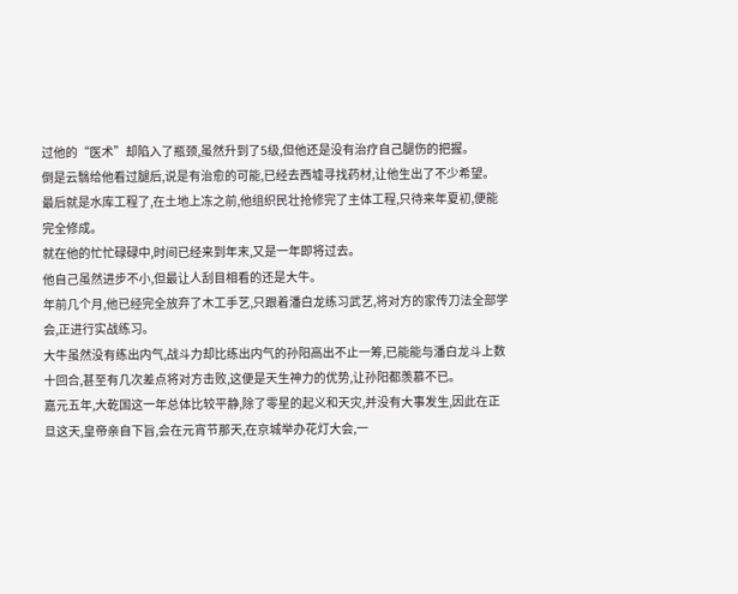过他的“医术”却陷入了瓶颈,虽然升到了5级,但他还是没有治疗自己腿伤的把握。
倒是云翳给他看过腿后,说是有治愈的可能,已经去西墟寻找药材,让他生出了不少希望。
最后就是水库工程了,在土地上冻之前,他组织民壮抢修完了主体工程,只待来年夏初,便能完全修成。
就在他的忙忙碌碌中,时间已经来到年末,又是一年即将过去。
他自己虽然进步不小,但最让人刮目相看的还是大牛。
年前几个月,他已经完全放弃了木工手艺,只跟着潘白龙练习武艺,将对方的家传刀法全部学会,正进行实战练习。
大牛虽然没有练出内气,战斗力却比练出内气的孙阳高出不止一筹,已能能与潘白龙斗上数十回合,甚至有几次差点将对方击败,这便是天生神力的优势,让孙阳都羡慕不已。
嘉元五年,大乾国这一年总体比较平静,除了零星的起义和天灾,并没有大事发生,因此在正旦这天,皇帝亲自下旨,会在元宵节那天,在京城举办花灯大会,一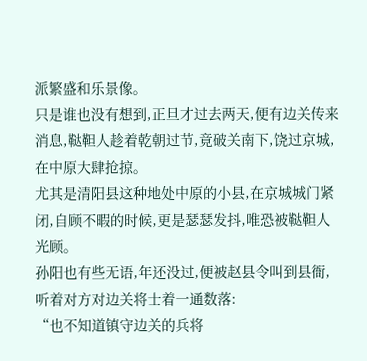派繁盛和乐景像。
只是谁也没有想到,正旦才过去两天,便有边关传来消息,鞑靼人趁着乾朝过节,竟破关南下,饶过京城,在中原大肆抢掠。
尤其是清阳县这种地处中原的小县,在京城城门紧闭,自顾不暇的时候,更是瑟瑟发抖,唯恐被鞑靼人光顾。
孙阳也有些无语,年还没过,便被赵县令叫到县衙,听着对方对边关将士着一通数落:
“也不知道镇守边关的兵将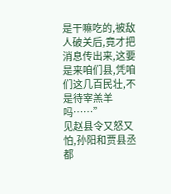是干嘛吃的,被敌人破关后,竟才把消息传出来,这要是来咱们县,凭咱们这几百民壮,不是待宰羔羊吗……”
见赵县令又怒又怕,孙阳和贾县丞都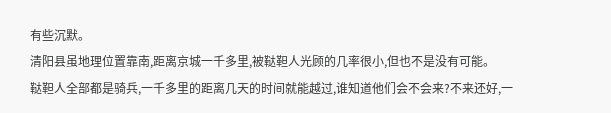有些沉默。
清阳县虽地理位置靠南,距离京城一千多里,被鞑靼人光顾的几率很小,但也不是没有可能。
鞑靼人全部都是骑兵,一千多里的距离几天的时间就能越过,谁知道他们会不会来?不来还好,一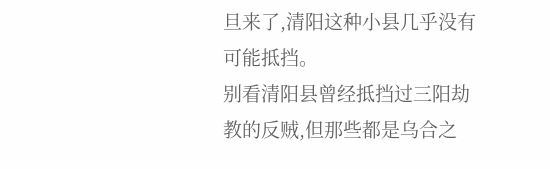旦来了,清阳这种小县几乎没有可能抵挡。
别看清阳县曾经抵挡过三阳劫教的反贼,但那些都是乌合之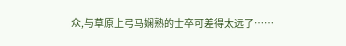众,与草原上弓马娴熟的士卒可差得太远了……